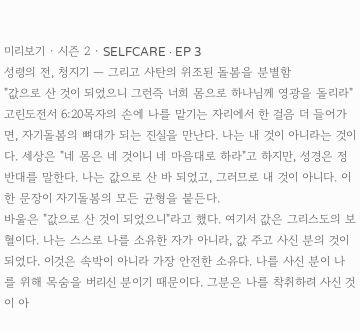미리보기 · 시즌 2 · SELFCARE · EP 3
성령의 전, 청지기 — 그리고 사탄의 위조된 돌봄을 분별함
"값으로 산 것이 되었으니 그런즉 너희 몸으로 하나님께 영광을 돌리라"
고린도전서 6:20목자의 손에 나를 맡기는 자리에서 한 걸음 더 들어가면, 자기돌봄의 뼈대가 되는 진실을 만난다. 나는 내 것이 아니라는 것이다. 세상은 "네 몸은 네 것이니 네 마음대로 하라"고 하지만, 성경은 정반대를 말한다. 나는 값으로 산 바 되었고, 그러므로 내 것이 아니다. 이 한 문장이 자기돌봄의 모든 균형을 붙든다.
바울은 "값으로 산 것이 되었으니"라고 했다. 여기서 값은 그리스도의 보혈이다. 나는 스스로 나를 소유한 자가 아니라, 값 주고 사신 분의 것이 되었다. 이것은 속박이 아니라 가장 안전한 소유다. 나를 사신 분이 나를 위해 목숨을 버리신 분이기 때문이다. 그분은 나를 착취하려 사신 것이 아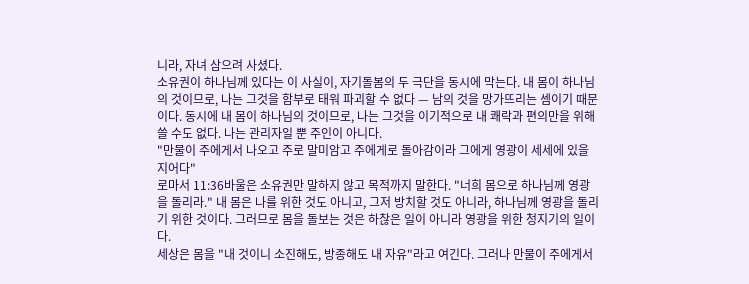니라, 자녀 삼으려 사셨다.
소유권이 하나님께 있다는 이 사실이, 자기돌봄의 두 극단을 동시에 막는다. 내 몸이 하나님의 것이므로, 나는 그것을 함부로 태워 파괴할 수 없다 — 남의 것을 망가뜨리는 셈이기 때문이다. 동시에 내 몸이 하나님의 것이므로, 나는 그것을 이기적으로 내 쾌락과 편의만을 위해 쓸 수도 없다. 나는 관리자일 뿐 주인이 아니다.
"만물이 주에게서 나오고 주로 말미암고 주에게로 돌아감이라 그에게 영광이 세세에 있을지어다"
로마서 11:36바울은 소유권만 말하지 않고 목적까지 말한다. "너희 몸으로 하나님께 영광을 돌리라." 내 몸은 나를 위한 것도 아니고, 그저 방치할 것도 아니라, 하나님께 영광을 돌리기 위한 것이다. 그러므로 몸을 돌보는 것은 하찮은 일이 아니라 영광을 위한 청지기의 일이다.
세상은 몸을 "내 것이니 소진해도, 방종해도 내 자유"라고 여긴다. 그러나 만물이 주에게서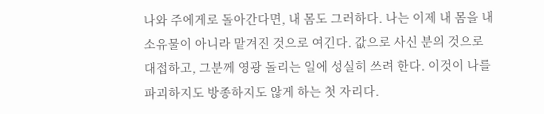나와 주에게로 돌아간다면, 내 몸도 그러하다. 나는 이제 내 몸을 내 소유물이 아니라 맡겨진 것으로 여긴다. 값으로 사신 분의 것으로 대접하고, 그분께 영광 돌리는 일에 성실히 쓰려 한다. 이것이 나를 파괴하지도 방종하지도 않게 하는 첫 자리다.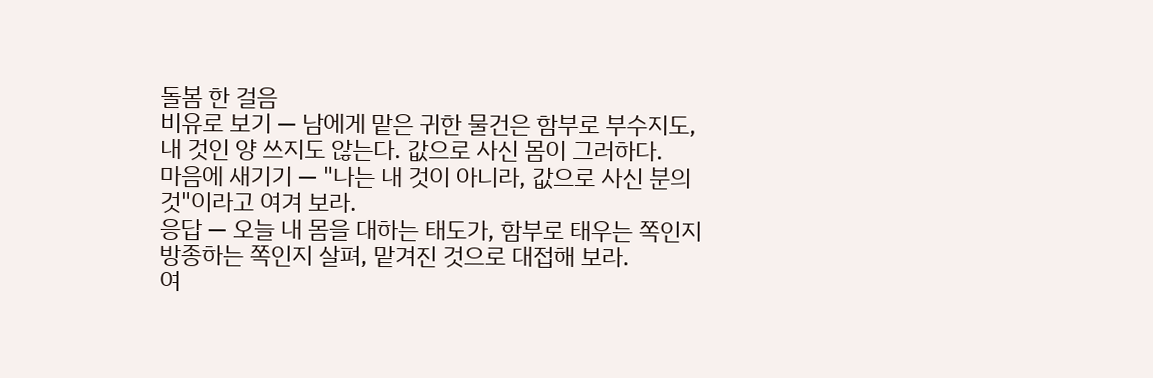돌봄 한 걸음
비유로 보기 — 남에게 맡은 귀한 물건은 함부로 부수지도, 내 것인 양 쓰지도 않는다. 값으로 사신 몸이 그러하다.
마음에 새기기 — "나는 내 것이 아니라, 값으로 사신 분의 것"이라고 여겨 보라.
응답 — 오늘 내 몸을 대하는 태도가, 함부로 태우는 쪽인지 방종하는 쪽인지 살펴, 맡겨진 것으로 대접해 보라.
여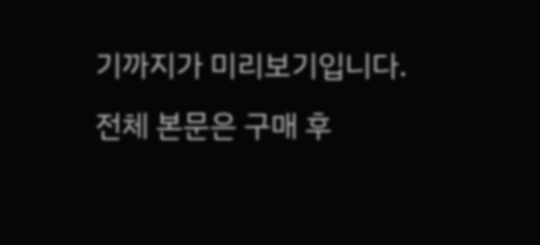기까지가 미리보기입니다.
전체 본문은 구매 후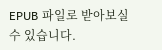EPUB 파일로 받아보실 수 있습니다.